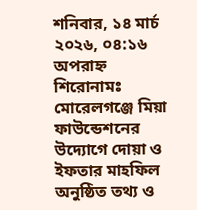শনিবার, ১৪ মার্চ ২০২৬, ০৪:১৬ অপরাহ্ন
শিরোনামঃ
মোরেলগঞ্জে মিয়া ফাউন্ডেশনের উদ্যোগে দোয়া ও ইফতার মাহফিল অনুষ্ঠিত তথ্য ও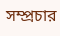সম্প্রচার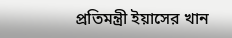প্রতিমন্ত্রী ইয়াসের খান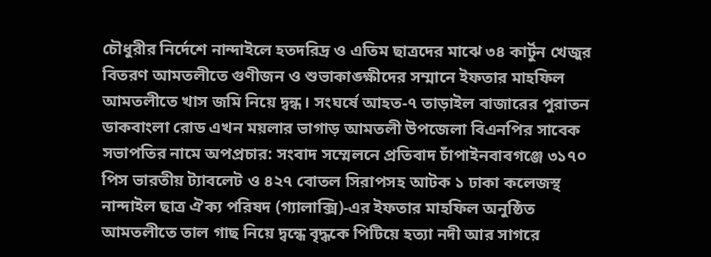চৌধুরীর নির্দেশে নান্দাইলে হতদরিদ্র ও এতিম ছাত্রদের মাঝে ৩৪ কার্টুন খেজুর বিতরণ আমতলীতে গুণীজন ও শুভাকাঙ্ক্ষীদের সম্মানে ইফতার মাহফিল আমতলীতে খাস জমি নিয়ে দ্বন্ধ। সংঘর্ষে আহত-৭ তাড়াইল বাজারের পুরাতন ডাকবাংলা রোড এখন ময়লার ভাগাড় আমতলী উপজেলা বিএনপির সাবেক সভাপতির নামে অপপ্রচার: সংবাদ সম্মেলনে প্রতিবাদ চাঁপাইনবাবগঞ্জে ৩১৭০ পিস ভারতীয় ট্যাবলেট ও ৪২৭ বোতল সিরাপসহ আটক ১ ঢাকা কলেজস্থ নান্দাইল ছাত্র ঐক্য পরিষদ (গ্যালাক্সি)-এর ইফতার মাহফিল অনুষ্ঠিত আমতলীতে তাল গাছ নিয়ে দ্বন্ধে বৃদ্ধকে পিটিয়ে হত্যা নদী আর সাগরে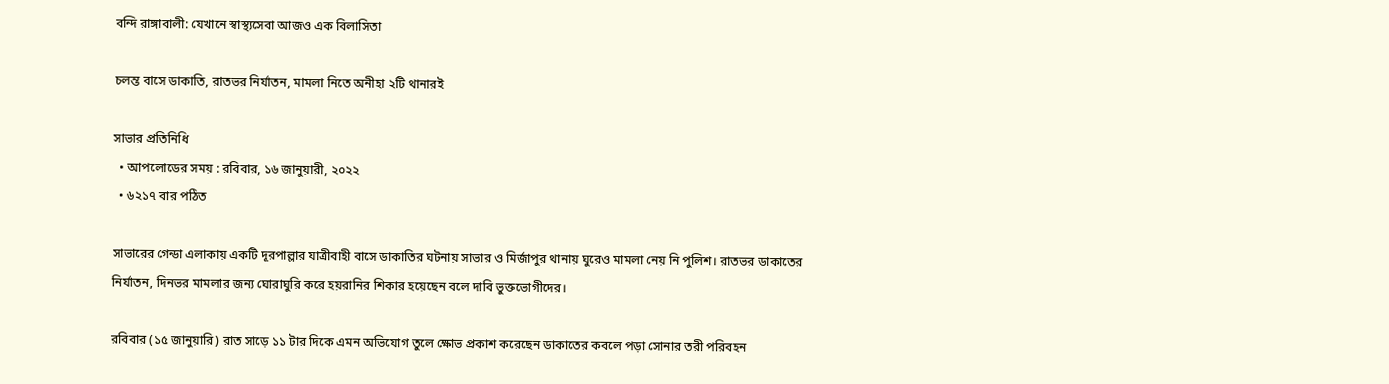বন্দি রাঙ্গাবালী: যেখানে স্বাস্থ্যসেবা আজও এক বিলাসিতা

চলন্ত বাসে ডাকাতি, রাতভর নির্যাতন, মামলা নিতে অনীহা ২টি থানারই

সাভার প্রতিনিধি
  • আপলোডের সময় : রবিবার, ১৬ জানুয়ারী, ২০২২
  • ৬২১৭ বার পঠিত

সাভারের গেন্ডা এলাকায় একটি দূরপাল্লার যাত্রীবাহী বাসে ডাকাতির ঘটনায় সাভার ও মির্জাপুর থানায় ঘুরেও মামলা নেয় নি পুলিশ। রাতভর ডাকাতের নির্যাতন, দিনভর মামলার জন্য ঘোরাঘুরি করে হয়রানির শিকার হয়েছেন বলে দাবি ভুক্তভোগীদের।

রবিবার (১৫ জানুয়ারি) রাত সাড়ে ১১ টার দিকে এমন অভিযোগ তুলে ক্ষোভ প্রকাশ করেছেন ডাকাতের কবলে পড়া সোনার তরী পরিবহন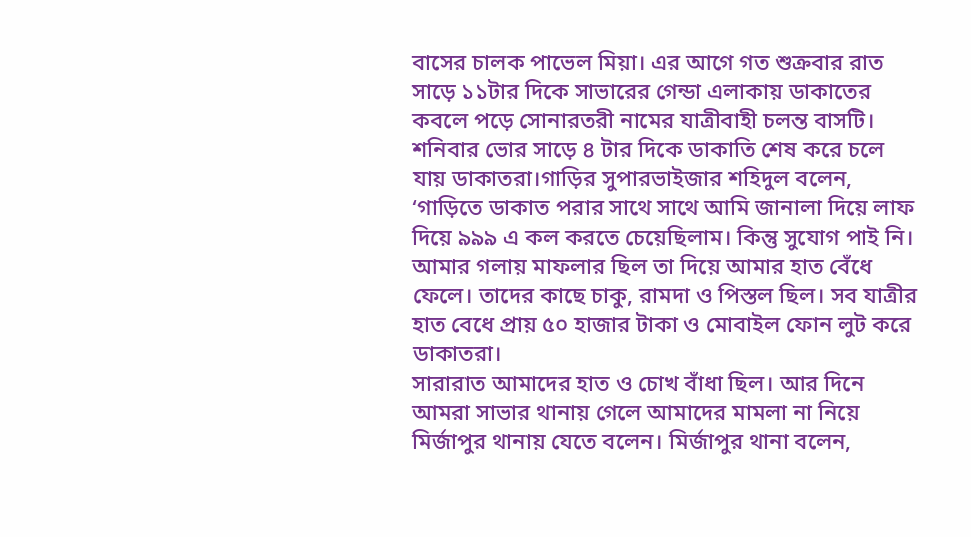বাসের চালক পাভেল মিয়া। এর আগে গত শুক্রবার রাত সাড়ে ১১টার দিকে সাভারের গেন্ডা এলাকায় ডাকাতের কবলে পড়ে সোনারতরী নামের যাত্রীবাহী চলন্ত বাসটি। শনিবার ভোর সাড়ে ৪ টার দিকে ডাকাতি শেষ করে চলে যায় ডাকাতরা।গাড়ির সুপারভাইজার শহিদুল বলেন, ‘গাড়িতে ডাকাত পরার সাথে সাথে আমি জানালা দিয়ে লাফ দিয়ে ৯৯৯ এ কল করতে চেয়েছিলাম। কিন্তু সুযোগ পাই নি। আমার গলায় মাফলার ছিল তা দিয়ে আমার হাত বেঁধে ফেলে। তাদের কাছে চাকু, রামদা ও পিস্তল ছিল। সব যাত্রীর হাত বেধে প্রায় ৫০ হাজার টাকা ও মোবাইল ফোন লুট করে ডাকাতরা।
সারারাত আমাদের হাত ও চোখ বাঁধা ছিল। আর দিনে আমরা সাভার থানায় গেলে আমাদের মামলা না নিয়ে মির্জাপুর থানায় যেতে বলেন। মির্জাপুর থানা বলেন,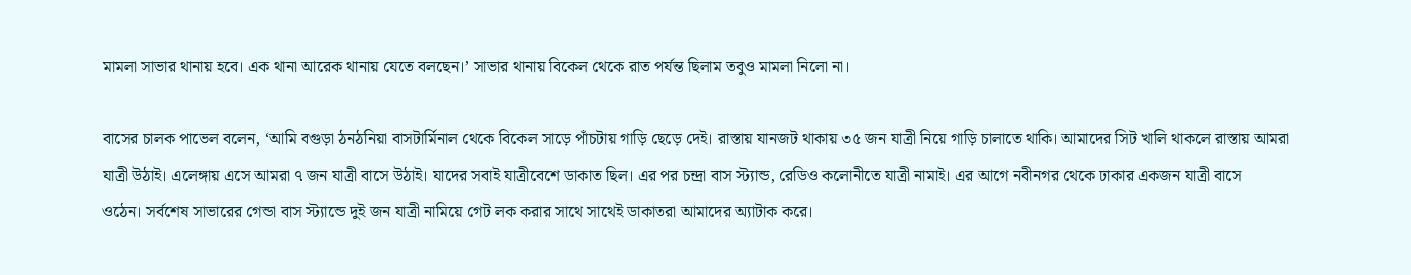মামলা সাভার থানায় হবে। এক থানা আরেক থানায় যেতে বলছেন।’ সাভার থানায় বিকেল থেকে রাত পর্যন্ত ছিলাম তবুও মামলা নিলো না।

বাসের চালক পাভেল বলেন, ‘আমি বগুড়া ঠনঠনিয়া বাসটার্মিনাল থেকে বিকেল সাড়ে পাঁচটায় গাড়ি ছেড়ে দেই। রাস্তায় যানজট থাকায় ৩৫ জন যাত্রী নিয়ে গাড়ি চালাতে থাকি। আমাদের সিট খালি থাকলে রাস্তায় আমরা যাত্রী উঠাই। এলেঙ্গায় এসে আমরা ৭ জন যাত্রী বাসে উঠাই। যাদের সবাই যাত্রীবেশে ডাকাত ছিল। এর পর চন্দ্রা বাস স্ট্যান্ড, রেডিও কলোনীতে যাত্রী নামাই। এর আগে নবীনগর থেকে ঢাকার একজন যাত্রী বাসে ওঠেন। সর্বশেষ সাভারের গেন্ডা বাস স্ট্যান্ডে দুই জন যাত্রী নামিয়ে গেট লক করার সাথে সাথেই ডাকাতরা আমাদের অ্যাটাক করে।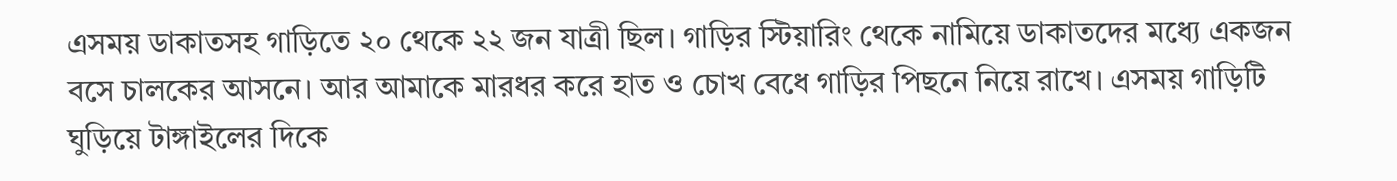এসময় ডাকাতসহ গাড়িতে ২০ থেকে ২২ জন যাত্রী ছিল। গাড়ির স্টিয়ারিং থেকে নামিয়ে ডাকাতদের মধ্যে একজন বসে চালকের আসনে। আর আমাকে মারধর করে হাত ও চোখ বেধে গাড়ির পিছনে নিয়ে রাখে। এসময় গাড়িটি ঘুড়িয়ে টাঙ্গাইলের দিকে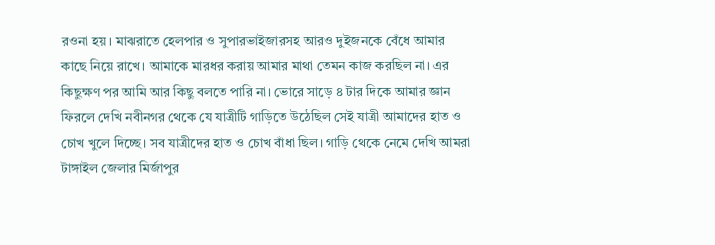রওনা হয়। মাঝরাতে হেলপার ও সুপারভাইজারসহ আরও দুইজনকে বেঁধে আমার কাছে নিয়ে রাখে। আমাকে মারধর করায় আমার মাথা তেমন কাজ করছিল না। এর কিছুক্ষণ পর আমি আর কিছু বলতে পারি না। ভোরে সাড়ে ৪ টার দিকে আমার জ্ঞান ফিরলে দেখি নবীনগর থেকে যে যাত্রীটি গাড়িতে উঠেছিল সেই যাত্রী আমাদের হাত ও চোখ খুলে দিচ্ছে। সব যাত্রীদের হাত ও চোখ বাঁধা ছিল। গাড়ি থেকে নেমে দেখি আমরা টাঙ্গাইল জেলার মির্জাপুর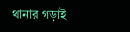থানার গড়াই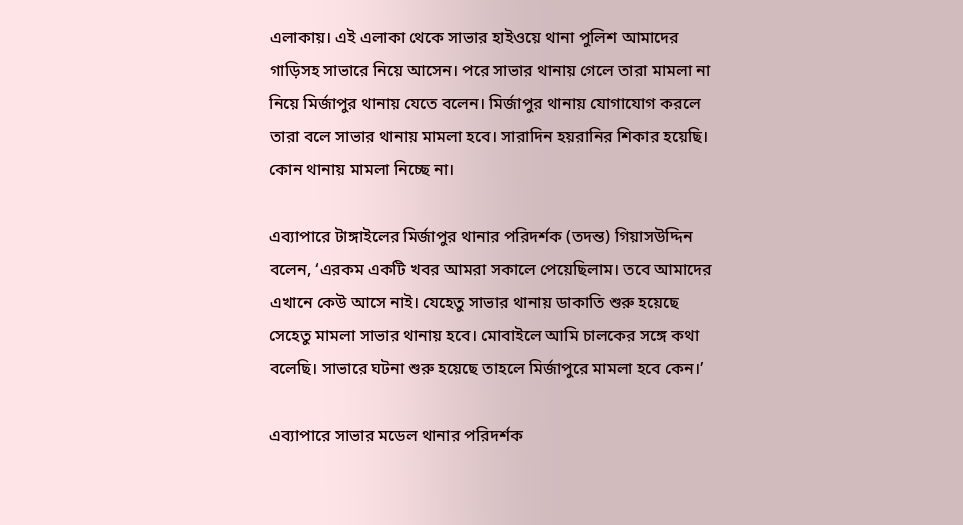এলাকায়। এই এলাকা থেকে সাভার হাইওয়ে থানা পুলিশ আমাদের গাড়িসহ সাভারে নিয়ে আসেন। পরে সাভার থানায় গেলে তারা মামলা না নিয়ে মির্জাপুর থানায় যেতে বলেন। মির্জাপুর থানায় যোগাযোগ করলে তারা বলে সাভার থানায় মামলা হবে। সারাদিন হয়রানির শিকার হয়েছি। কোন থানায় মামলা নিচ্ছে না।

এব্যাপারে টাঙ্গাইলের মির্জাপুর থানার পরিদর্শক (তদন্ত) গিয়াসউদ্দিন বলেন, ‘এরকম একটি খবর আমরা সকালে পেয়েছিলাম। তবে আমাদের এখানে কেউ আসে নাই। যেহেতু সাভার থানায় ডাকাতি শুরু হয়েছে সেহেতু মামলা সাভার থানায় হবে। মোবাইলে আমি চালকের সঙ্গে কথা বলেছি। সাভারে ঘটনা শুরু হয়েছে তাহলে মির্জাপুরে মামলা হবে কেন।’

এব্যাপারে সাভার মডেল থানার পরিদর্শক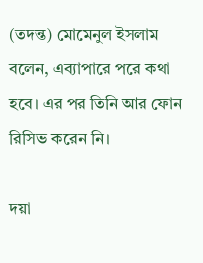(তদন্ত) মোমেনুল ইসলাম বলেন, এব্যাপারে পরে কথা হবে। এর পর তিনি আর ফোন রিসিভ করেন নি।

দয়া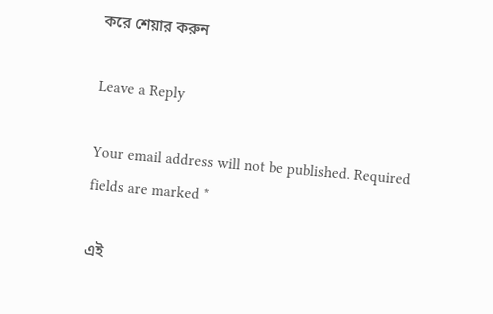করে শেয়ার করুন

Leave a Reply

Your email address will not be published. Required fields are marked *

এই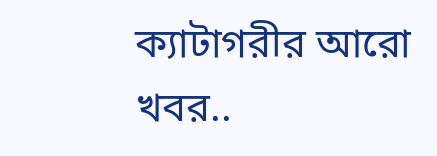ক্যাটাগরীর আরো খবর..